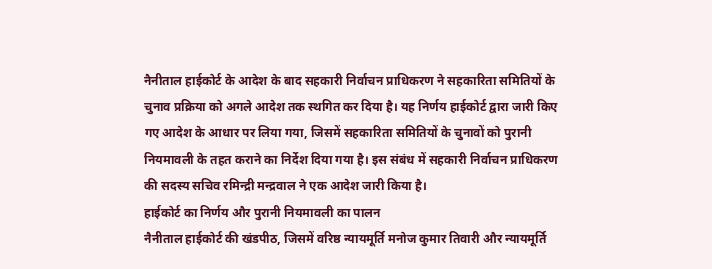नैनीताल हाईकोर्ट के आदेश के बाद सहकारी निर्वाचन प्राधिकरण ने सहकारिता समितियों के चुनाव प्रक्रिया को अगले आदेश तक स्थगित कर दिया है। यह निर्णय हाईकोर्ट द्वारा जारी किए गए आदेश के आधार पर लिया गया, जिसमें सहकारिता समितियों के चुनावों को पुरानी नियमावली के तहत कराने का निर्देश दिया गया है। इस संबंध में सहकारी निर्वाचन प्राधिकरण की सदस्य सचिव रमिन्द्री मन्द्रवाल ने एक आदेश जारी किया है।
हाईकोर्ट का निर्णय और पुरानी नियमावली का पालन
नैनीताल हाईकोर्ट की खंडपीठ, जिसमें वरिष्ठ न्यायमूर्ति मनोज कुमार तिवारी और न्यायमूर्ति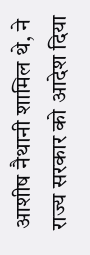आशीष नैथानी शामिल थे, ने राज्य सरकार को आदेश दिया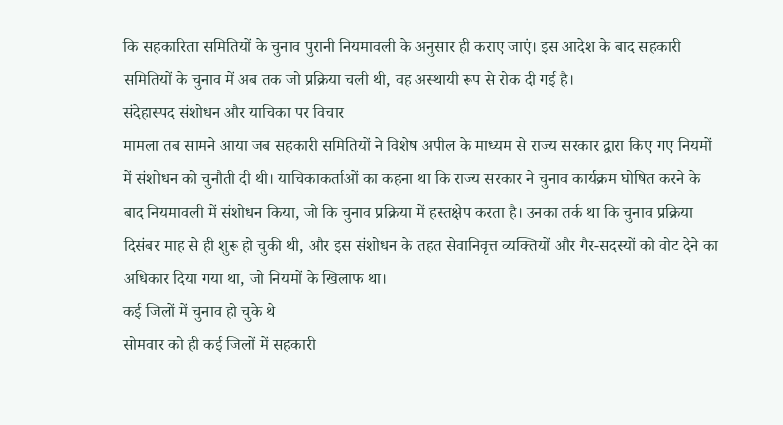कि सहकारिता समितियों के चुनाव पुरानी नियमावली के अनुसार ही कराए जाएं। इस आदेश के बाद सहकारी समितियों के चुनाव में अब तक जो प्रक्रिया चली थी, वह अस्थायी रूप से रोक दी गई है।
संदेहास्पद संशोधन और याचिका पर विचार
मामला तब सामने आया जब सहकारी समितियों ने विशेष अपील के माध्यम से राज्य सरकार द्वारा किए गए नियमों में संशोधन को चुनौती दी थी। याचिकाकर्ताओं का कहना था कि राज्य सरकार ने चुनाव कार्यक्रम घोषित करने के बाद नियमावली में संशोधन किया, जो कि चुनाव प्रक्रिया में हस्तक्षेप करता है। उनका तर्क था कि चुनाव प्रक्रिया दिसंबर माह से ही शुरू हो चुकी थी, और इस संशोधन के तहत सेवानिवृत्त व्यक्तियों और गैर-सदस्यों को वोट देने का अधिकार दिया गया था, जो नियमों के खिलाफ था।
कई जिलों में चुनाव हो चुके थे
सोमवार को ही कई जिलों में सहकारी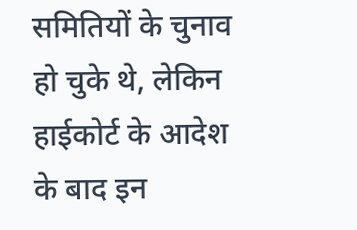समितियों के चुनाव हो चुके थे, लेकिन हाईकोर्ट के आदेश के बाद इन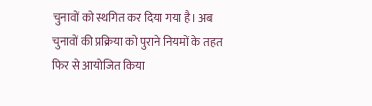चुनावों को स्थगित कर दिया गया है। अब चुनावों की प्रक्रिया को पुराने नियमों के तहत फिर से आयोजित किया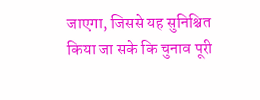जाएगा, जिससे यह सुनिश्चित किया जा सके कि चुनाव पूरी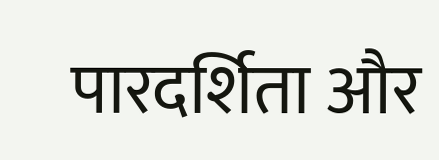पारदर्शिता और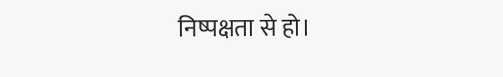निष्पक्षता से हो।